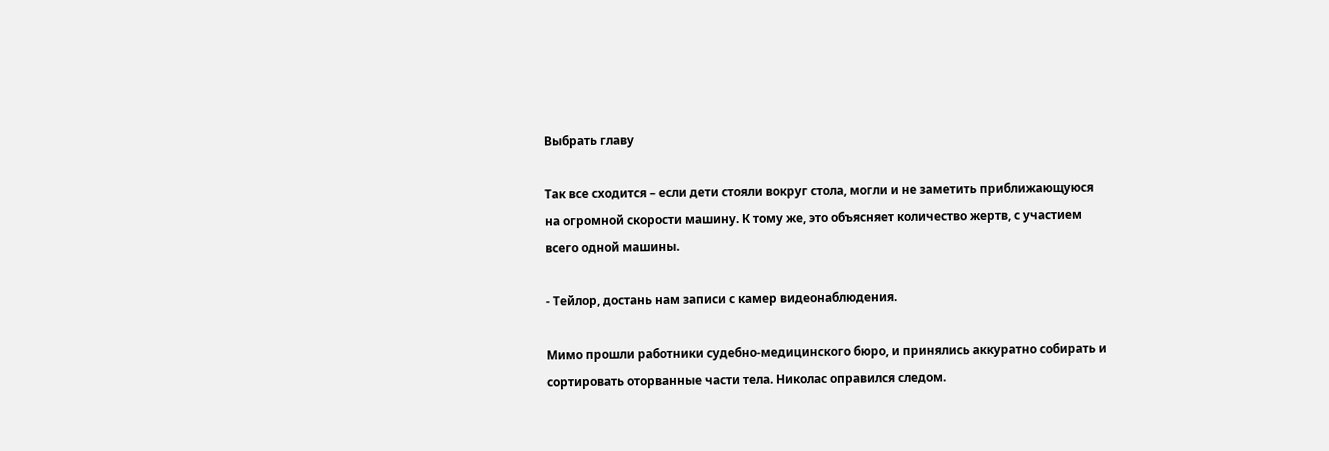Выбрать главу

Так все сходится – если дети стояли вокруг стола, могли и не заметить приближающуюся на огромной скорости машину. К тому же, это объясняет количество жертв, с участием всего одной машины.

- Тейлор, достань нам записи с камер видеонаблюдения.

Мимо прошли работники судебно-медицинского бюро, и принялись аккуратно собирать и сортировать оторванные части тела. Николас оправился следом.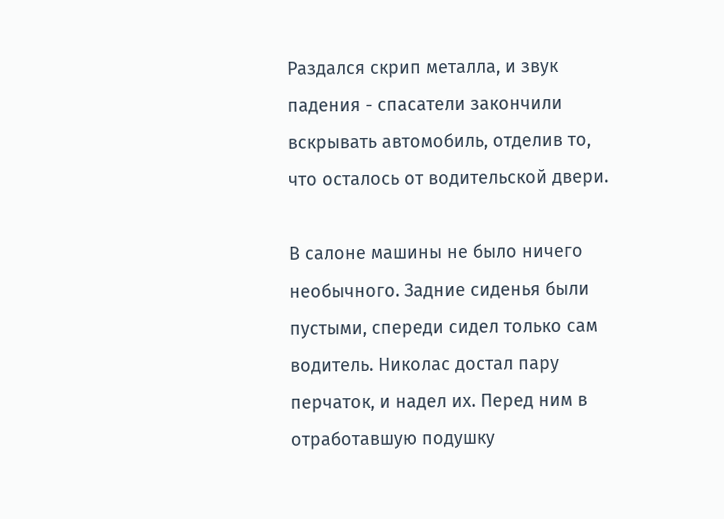Раздался скрип металла, и звук падения - спасатели закончили вскрывать автомобиль, отделив то, что осталось от водительской двери.

В салоне машины не было ничего необычного. Задние сиденья были пустыми, спереди сидел только сам водитель. Николас достал пару перчаток, и надел их. Перед ним в отработавшую подушку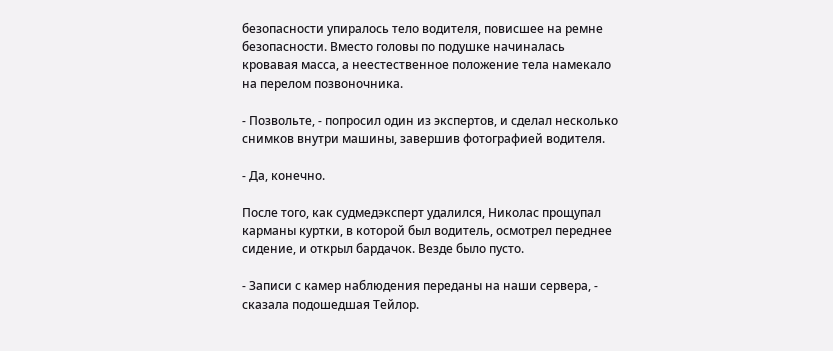безопасности упиралось тело водителя, повисшее на ремне безопасности. Вместо головы по подушке начиналась кровавая масса, а неестественное положение тела намекало на перелом позвоночника.

- Позвольте, - попросил один из экспертов, и сделал несколько снимков внутри машины, завершив фотографией водителя.

- Да, конечно.

После того, как судмедэксперт удалился, Николас прощупал карманы куртки, в которой был водитель, осмотрел переднее сидение, и открыл бардачок. Везде было пусто.

- Записи с камер наблюдения переданы на наши сервера, - сказала подошедшая Тейлор.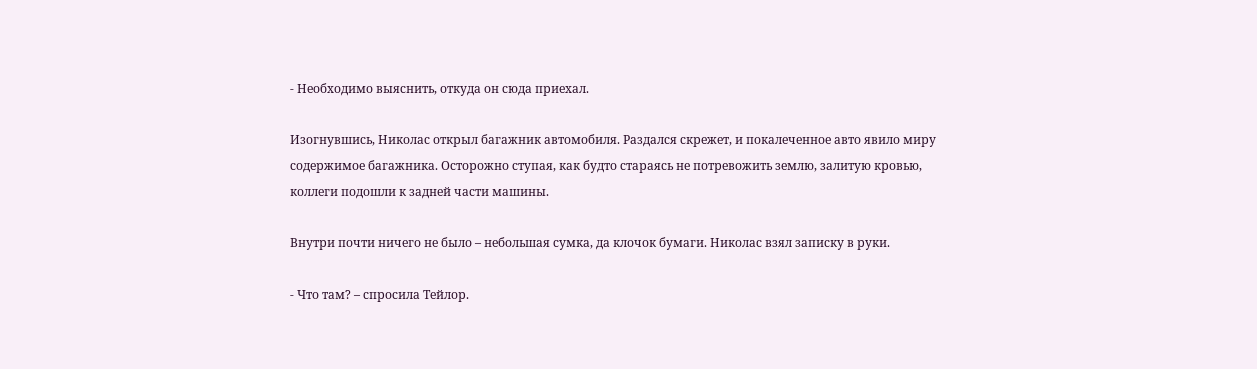- Необходимо выяснить, откуда он сюда приехал.

Изогнувшись, Николас открыл багажник автомобиля. Раздался скрежет, и покалеченное авто явило миру содержимое багажника. Осторожно ступая, как будто стараясь не потревожить землю, залитую кровью, коллеги подошли к задней части машины.

Внутри почти ничего не было – небольшая сумка, да клочок бумаги. Николас взял записку в руки.

- Что там? – спросила Тейлор.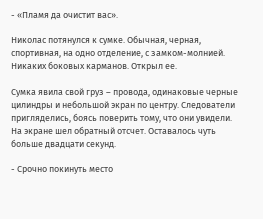- «Пламя да очистит вас».

Николас потянулся к сумке. Обычная, черная, спортивная, на одно отделение, с замком-молнией. Никаких боковых карманов. Открыл ее.

Сумка явила свой груз – провода, одинаковые черные цилиндры и небольшой экран по центру. Следователи пригляделись, боясь поверить тому, что они увидели. На экране шел обратный отсчет. Оставалось чуть больше двадцати секунд.

- Срочно покинуть место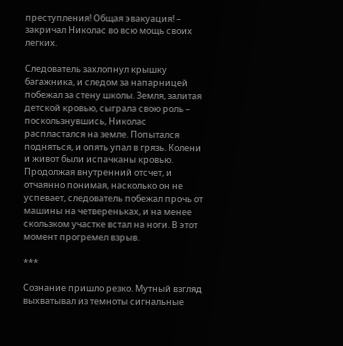преступления! Общая эвакуация! – закричал Николас во всю мощь своих легких.

Следователь захлопнул крышку багажника, и следом за напарницей побежал за стену школы. Земля, залитая детской кровью, сыграла свою роль – поскользнувшись, Николас распластался на земле. Попытался подняться, и опять упал в грязь. Колени и живот были испачканы кровью. Продолжая внутренний отсчет, и отчаянно понимая, насколько он не успевает, следователь побежал прочь от машины на четвереньках, и на менее скользком участке встал на ноги. В этот момент прогремел взрыв.

***

Сознание пришло резко. Мутный взгляд выхватывал из темноты сигнальные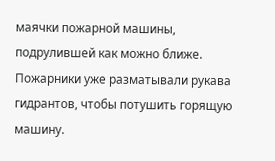маячки пожарной машины, подрулившей как можно ближе. Пожарники уже разматывали рукава гидрантов, чтобы потушить горящую машину.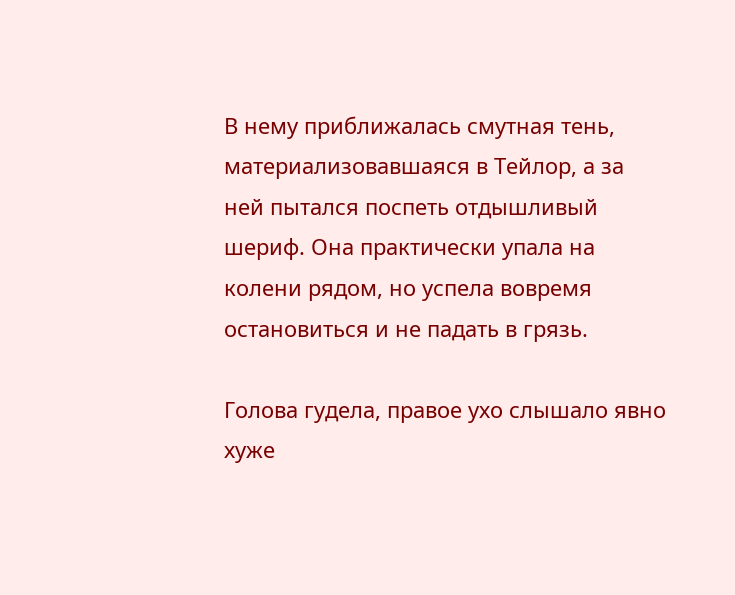В нему приближалась смутная тень, материализовавшаяся в Тейлор, а за ней пытался поспеть отдышливый шериф. Она практически упала на колени рядом, но успела вовремя остановиться и не падать в грязь.

Голова гудела, правое ухо слышало явно хуже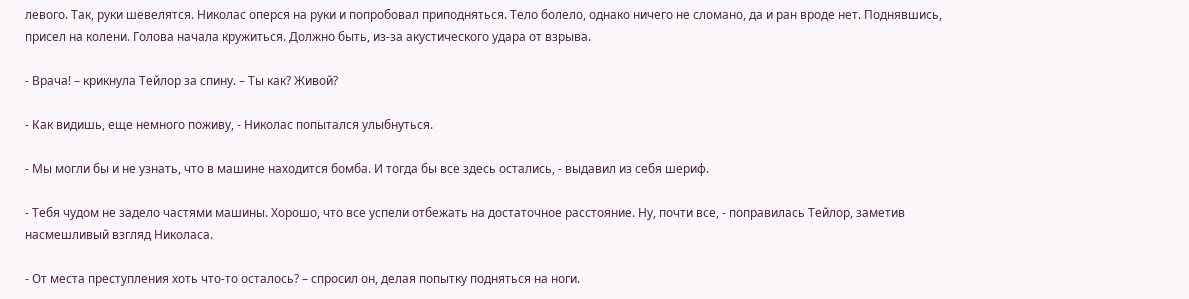левого. Так, руки шевелятся. Николас оперся на руки и попробовал приподняться. Тело болело, однако ничего не сломано, да и ран вроде нет. Поднявшись, присел на колени. Голова начала кружиться. Должно быть, из-за акустического удара от взрыва.

- Врача! – крикнула Тейлор за спину. – Ты как? Живой?

- Как видишь, еще немного поживу, - Николас попытался улыбнуться.

- Мы могли бы и не узнать, что в машине находится бомба. И тогда бы все здесь остались, - выдавил из себя шериф.

- Тебя чудом не задело частями машины. Хорошо, что все успели отбежать на достаточное расстояние. Ну, почти все, - поправилась Тейлор, заметив насмешливый взгляд Николаса.

- От места преступления хоть что-то осталось? – спросил он, делая попытку подняться на ноги.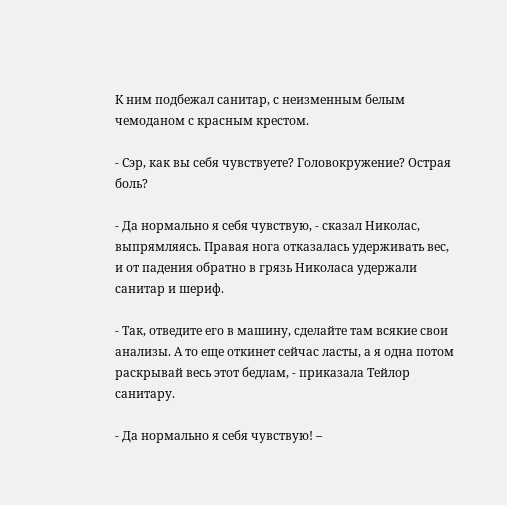К ним подбежал санитар, с неизменным белым чемоданом с красным крестом.

- Сэр, как вы себя чувствуете? Головокружение? Острая боль?

- Да нормально я себя чувствую, - сказал Николас, выпрямляясь. Правая нога отказалась удерживать вес, и от падения обратно в грязь Николаса удержали санитар и шериф.

- Так, отведите его в машину, сделайте там всякие свои анализы. А то еще откинет сейчас ласты, а я одна потом раскрывай весь этот бедлам, - приказала Тейлор санитару.

- Да нормально я себя чувствую! –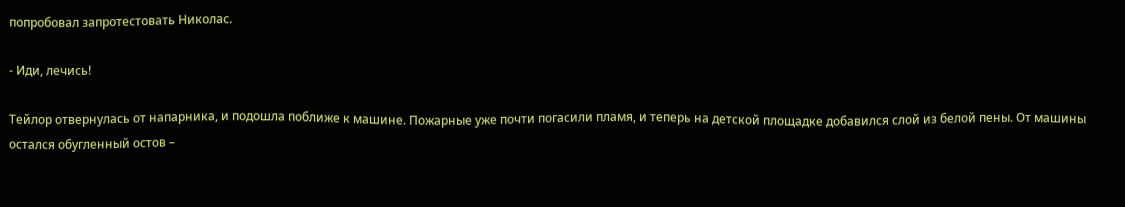попробовал запротестовать Николас.

- Иди, лечись!

Тейлор отвернулась от напарника, и подошла поближе к машине. Пожарные уже почти погасили пламя, и теперь на детской площадке добавился слой из белой пены. От машины остался обугленный остов –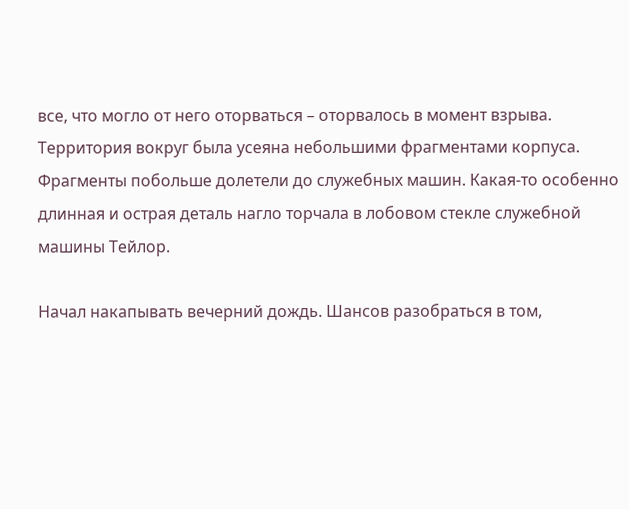все, что могло от него оторваться – оторвалось в момент взрыва. Территория вокруг была усеяна небольшими фрагментами корпуса. Фрагменты побольше долетели до служебных машин. Какая-то особенно длинная и острая деталь нагло торчала в лобовом стекле служебной машины Тейлор.

Начал накапывать вечерний дождь. Шансов разобраться в том,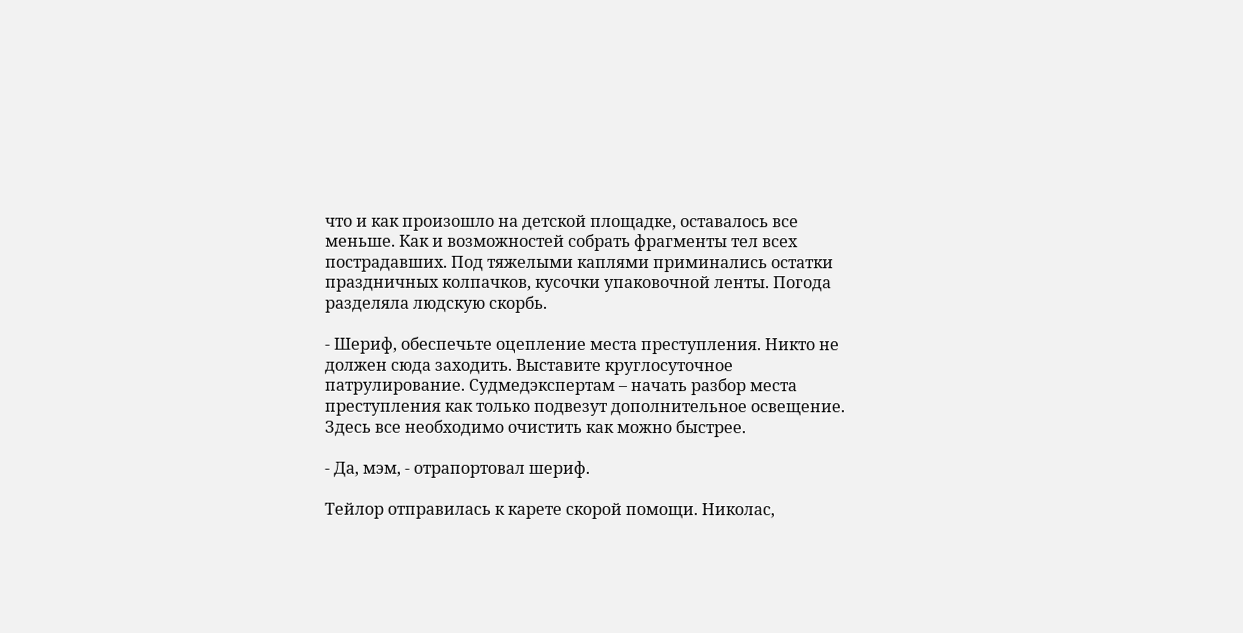что и как произошло на детской площадке, оставалось все меньше. Как и возможностей собрать фрагменты тел всех пострадавших. Под тяжелыми каплями приминались остатки праздничных колпачков, кусочки упаковочной ленты. Погода разделяла людскую скорбь.

- Шериф, обеспечьте оцепление места преступления. Никто не должен сюда заходить. Выставите круглосуточное патрулирование. Судмедэкспертам – начать разбор места преступления как только подвезут дополнительное освещение. Здесь все необходимо очистить как можно быстрее.

- Да, мэм, - отрапортовал шериф.

Тейлор отправилась к карете скорой помощи. Николас,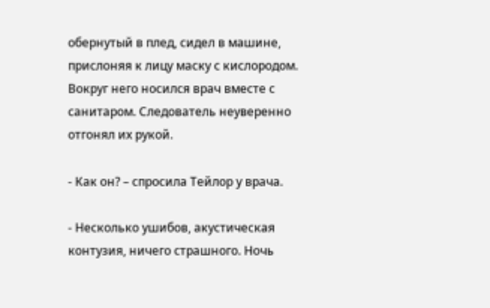обернутый в плед, сидел в машине, прислоняя к лицу маску с кислородом. Вокруг него носился врач вместе с санитаром. Следователь неуверенно отгонял их рукой.

- Как он? – спросила Тейлор у врача.

- Несколько ушибов, акустическая контузия, ничего страшного. Ночь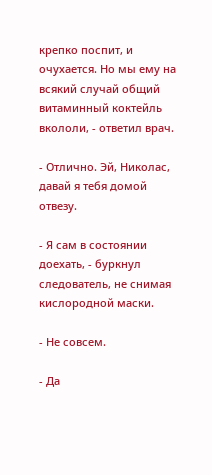крепко поспит, и очухается. Но мы ему на всякий случай общий витаминный коктейль вкололи, - ответил врач.

- Отлично. Эй, Николас, давай я тебя домой отвезу.

- Я сам в состоянии доехать, - буркнул следователь, не снимая кислородной маски.

- Не совсем.

- Да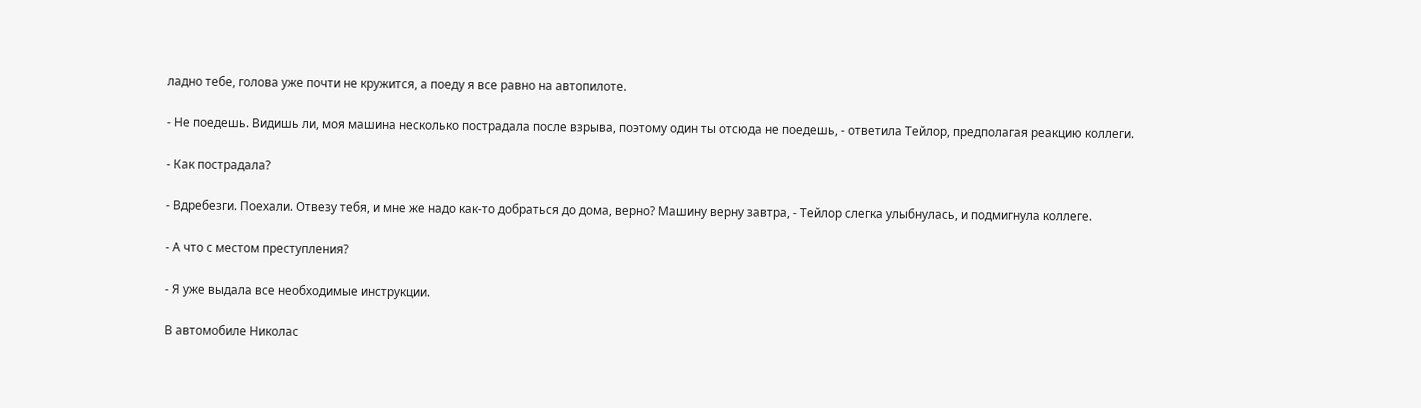ладно тебе, голова уже почти не кружится, а поеду я все равно на автопилоте.

- Не поедешь. Видишь ли, моя машина несколько пострадала после взрыва, поэтому один ты отсюда не поедешь, - ответила Тейлор, предполагая реакцию коллеги.

- Как пострадала?

- Вдребезги. Поехали. Отвезу тебя, и мне же надо как-то добраться до дома, верно? Машину верну завтра, - Тейлор слегка улыбнулась, и подмигнула коллеге.

- А что с местом преступления?

- Я уже выдала все необходимые инструкции.

В автомобиле Николас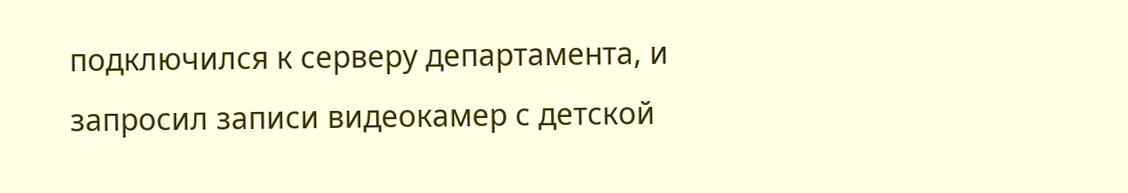подключился к серверу департамента, и запросил записи видеокамер с детской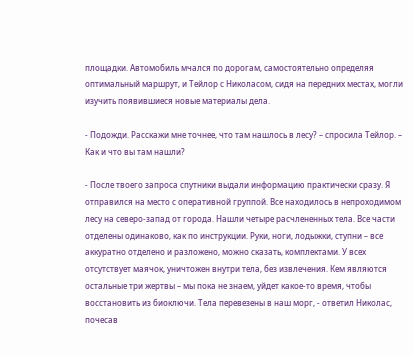площадки. Автомобиль мчался по дорогам, самостоятельно определяя оптимальный маршрут, и Тейлор с Николасом, сидя на передних местах, могли изучить появившиеся новые материалы дела.

- Подожди. Расскажи мне точнее, что там нашлось в лесу? – спросила Тейлор. – Как и что вы там нашли?

- После твоего запроса спутники выдали информацию практически сразу. Я отправился на место с оперативной группой. Все находилось в непроходимом лесу на северо-запад от города. Нашли четыре расчлененных тела. Все части отделены одинаково, как по инструкции. Руки, ноги, лодыжки, ступни – все аккуратно отделено и разложено, можно сказать, комплектами. У всех отсутствует маячок, уничтожен внутри тела, без извлечения. Кем являются остальные три жертвы – мы пока не знаем, уйдет какое-то время, чтобы восстановить из биоключи. Тела перевезены в наш морг, - ответил Николас, почесав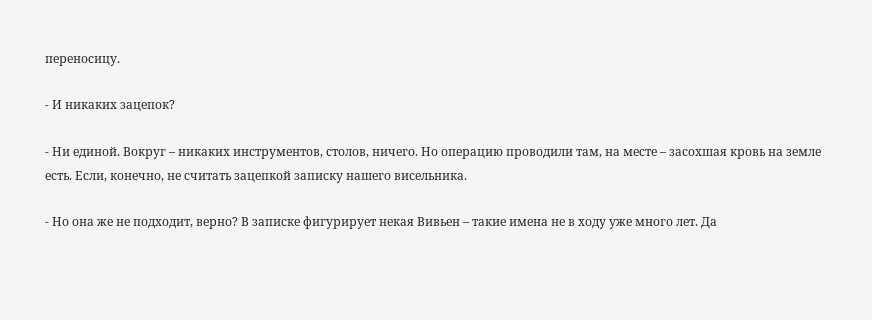переносицу.

- И никаких зацепок?

- Ни единой. Вокруг – никаких инструментов, столов, ничего. Но операцию проводили там, на месте – засохшая кровь на земле есть. Если, конечно, не считать зацепкой записку нашего висельника.

- Но она же не подходит, верно? В записке фигурирует некая Вивьен – такие имена не в ходу уже много лет. Да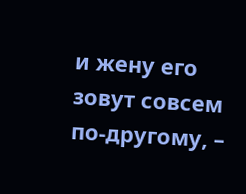и жену его зовут совсем по-другому, –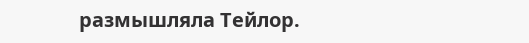размышляла Тейлор.